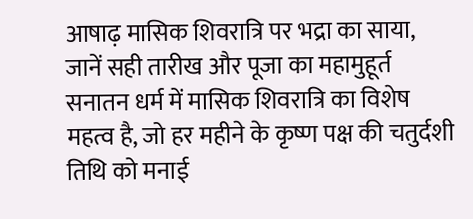आषाढ़ मासिक शिवरात्रि पर भद्रा का साया, जानें सही तारीख और पूजा का महामुहूर्त
सनातन धर्म में मासिक शिवरात्रि का विशेष महत्व है, जो हर महीने के कृष्ण पक्ष की चतुर्दशी तिथि को मनाई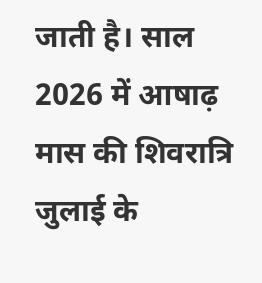जाती है। साल 2026 में आषाढ़ मास की शिवरात्रि जुलाई के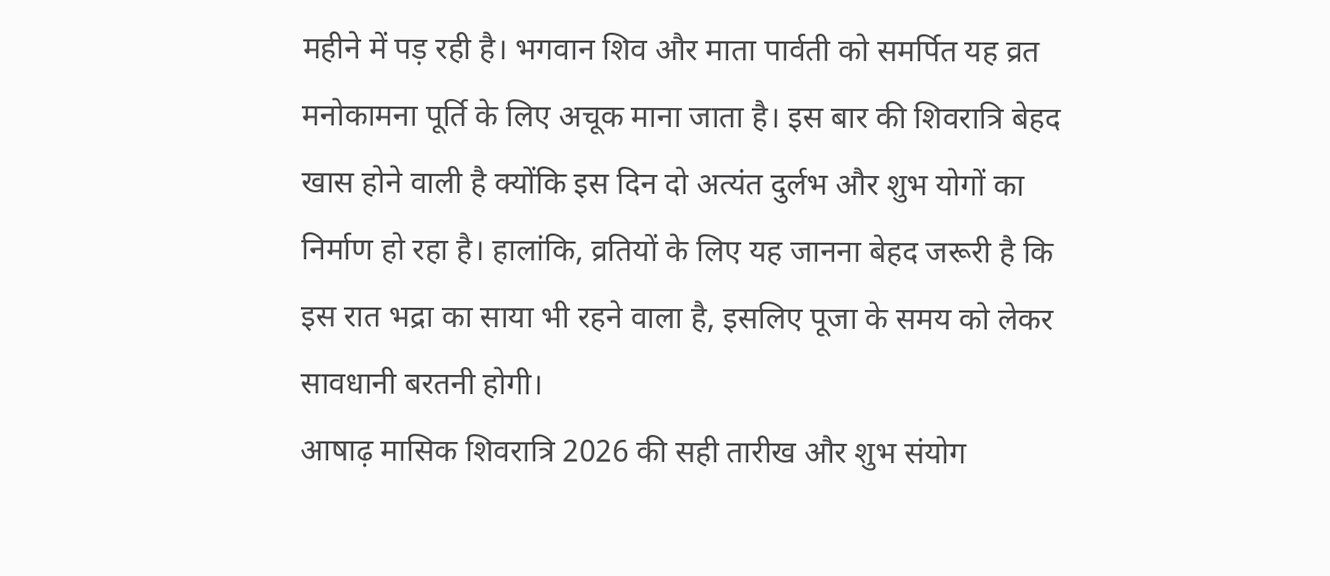महीने में पड़ रही है। भगवान शिव और माता पार्वती को समर्पित यह व्रत मनोकामना पूर्ति के लिए अचूक माना जाता है। इस बार की शिवरात्रि बेहद खास होने वाली है क्योंकि इस दिन दो अत्यंत दुर्लभ और शुभ योगों का निर्माण हो रहा है। हालांकि, व्रतियों के लिए यह जानना बेहद जरूरी है कि इस रात भद्रा का साया भी रहने वाला है, इसलिए पूजा के समय को लेकर सावधानी बरतनी होगी।
आषाढ़ मासिक शिवरात्रि 2026 की सही तारीख और शुभ संयोग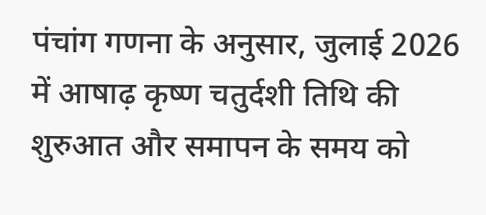पंचांग गणना के अनुसार, जुलाई 2026 में आषाढ़ कृष्ण चतुर्दशी तिथि की शुरुआत और समापन के समय को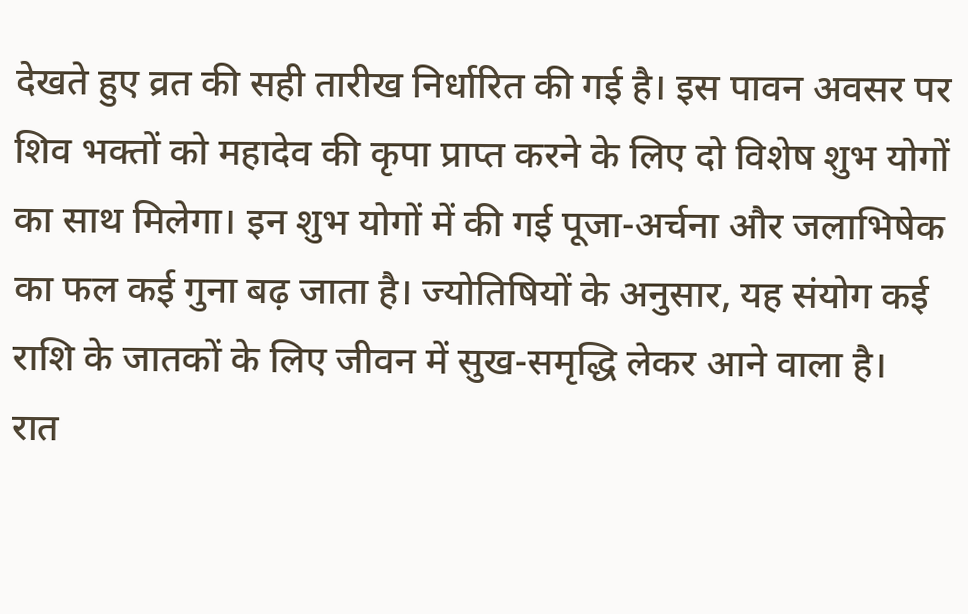देखते हुए व्रत की सही तारीख निर्धारित की गई है। इस पावन अवसर पर शिव भक्तों को महादेव की कृपा प्राप्त करने के लिए दो विशेष शुभ योगों का साथ मिलेगा। इन शुभ योगों में की गई पूजा-अर्चना और जलाभिषेक का फल कई गुना बढ़ जाता है। ज्योतिषियों के अनुसार, यह संयोग कई राशि के जातकों के लिए जीवन में सुख-समृद्धि लेकर आने वाला है।
रात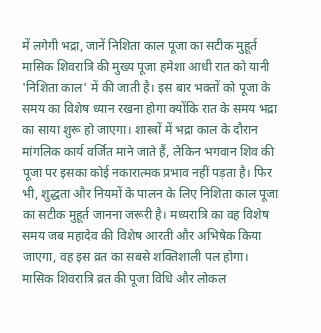में लगेगी भद्रा, जानें निशिता काल पूजा का सटीक मुहूर्त
मासिक शिवरात्रि की मुख्य पूजा हमेशा आधी रात को यानी 'निशिता काल' में की जाती है। इस बार भक्तों को पूजा के समय का विशेष ध्यान रखना होगा क्योंकि रात के समय भद्रा का साया शुरू हो जाएगा। शास्त्रों में भद्रा काल के दौरान मांगलिक कार्य वर्जित माने जाते हैं, लेकिन भगवान शिव की पूजा पर इसका कोई नकारात्मक प्रभाव नहीं पड़ता है। फिर भी, शुद्धता और नियमों के पालन के लिए निशिता काल पूजा का सटीक मुहूर्त जानना जरूरी है। मध्यरात्रि का वह विशेष समय जब महादेव की विशेष आरती और अभिषेक किया जाएगा, वह इस व्रत का सबसे शक्तिशाली पल होगा।
मासिक शिवरात्रि व्रत की पूजा विधि और लोकल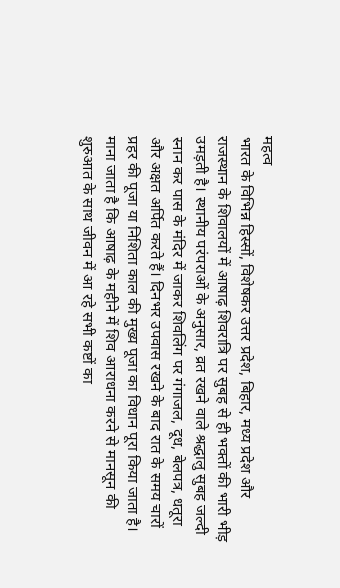महत्व
भारत के विभिन्न हिस्सों, विशेषकर उत्तर प्रदेश, बिहार, मध्य प्रदेश और राजस्थान के शिवालयों में आषाढ़ शिवरात्रि पर सुबह से ही भक्तों की भारी भीड़ उमड़ती है। स्थानीय परंपराओं के अनुसार, व्रत रखने वाले श्रद्धालु सुबह जल्दी स्नान कर पास के मंदिर में जाकर शिवलिंग पर गंगाजल, दूध, बेलपत्र, धतूरा और अक्षत अर्पित करते हैं। दिनभर उपवास रखने के बाद रात के समय चारों प्रहर की पूजा या निशिता काल की मुख्य पूजा का विधान पूरा किया जाता है। माना जाता है कि आषाढ़ के महीने में शिव आराधना करने से मानसून की शुरुआत के साथ जीवन में आ रहे सभी कष्टों का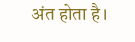अंत होता है।